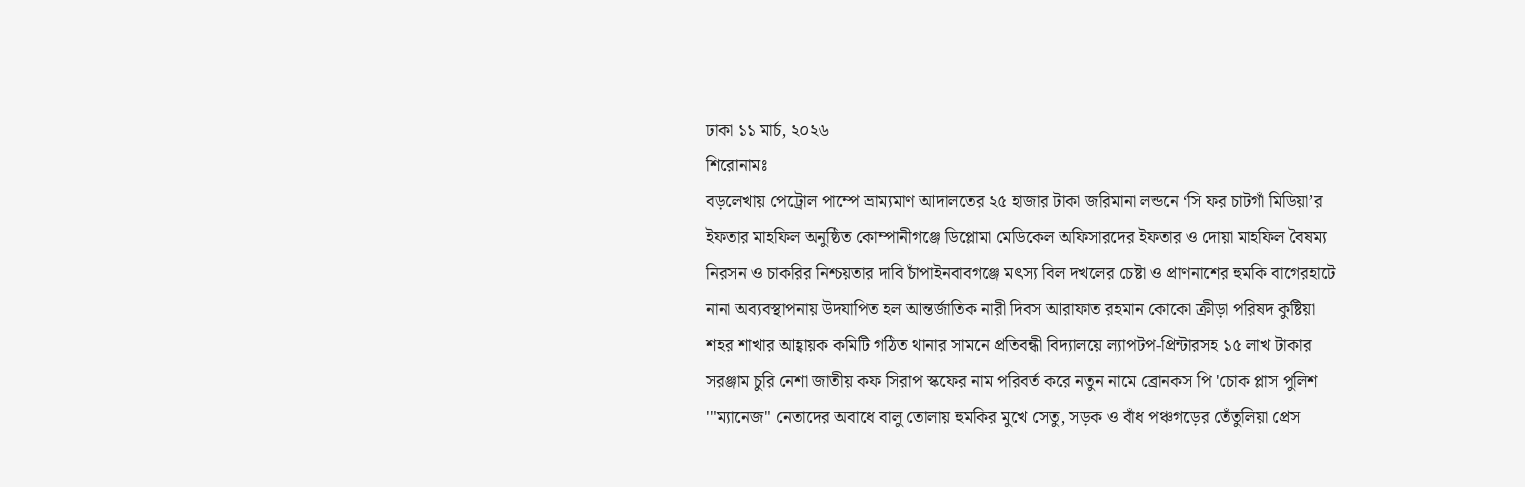ঢাকা ১১ মার্চ, ২০২৬
শিরোনামঃ
বড়লেখায় পেট্রোল পাম্পে ভ্রাম্যমাণ আদালতের ২৫ হাজার টাকা জরিমানা লন্ডনে ‘সি ফর চাটগাঁ মিডিয়া’র ইফতার মাহফিল অনুষ্ঠিত কোম্পানীগঞ্জে ডিপ্লোমা মেডিকেল অফিসারদের ইফতার ও দোয়া মাহফিল বৈষম্য নিরসন ও চাকরির নিশ্চয়তার দাবি চাঁপাইনবাবগঞ্জে মৎস্য বিল দখলের চেষ্টা ও প্রাণনাশের হুমকি বাগেরহাটে নানা অব্যবস্থাপনায় উদযাপিত হল আন্তর্জাতিক নারী দিবস আরাফাত রহমান কোকো ক্রীড়া পরিষদ কুষ্টিয়া শহর শাখার আহ্বায়ক কমিটি গঠিত থানার সামনে প্রতিবন্ধী বিদ্যালয়ে ল্যাপটপ-প্রিন্টারসহ ১৫ লাখ টাকার সরঞ্জাম চুরি নেশা জাতীয় কফ সিরাপ স্কফের নাম পরিবর্ত করে নতুন নামে ব্রোনকস পি 'চোক প্লাস পুলিশ '"ম্যানেজ" নেতাদের অবাধে বালু তোলায় হুমকির মুখে সেতু, সড়ক ও বাঁধ পঞ্চগড়ের তেঁতুলিয়া প্রেস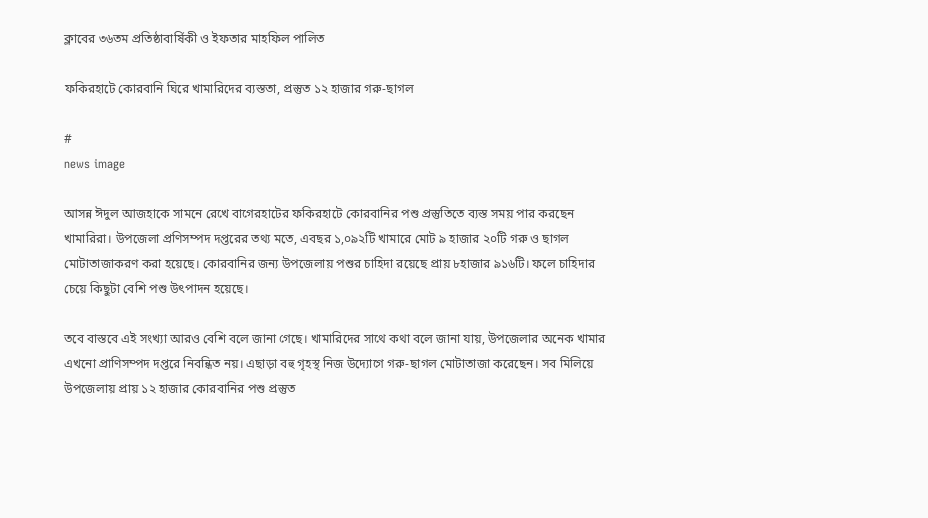ক্লাবের ৩৬তম প্রতিষ্ঠাবার্ষিকী ও ইফতার মাহফিল পালিত

ফকিরহাটে কোরবানি ঘিরে খামারিদের ব্যস্ততা, প্রস্তুত ১২ হাজার গরু-ছাগল

#
news image

আসন্ন ঈদুল আজহাকে সামনে রেখে বাগেরহাটের ফকিরহাটে কোরবানির পশু প্রস্তুতিতে ব্যস্ত সময় পার করছেন খামারিরা। উপজেলা প্রণিসম্পদ দপ্তরের তথ্য মতে, এবছর ১,০৯২টি খামারে মোট ৯ হাজার ২০টি গরু ও ছাগল মোটাতাজাকরণ করা হয়েছে। কোরবানির জন্য উপজেলায় পশুর চাহিদা রয়েছে প্রায় ৮হাজার ৯১৬টি। ফলে চাহিদার চেয়ে কিছুটা বেশি পশু উৎপাদন হয়েছে।

তবে বাস্তবে এই সংখ্যা আরও বেশি বলে জানা গেছে। খামারিদের সাথে কথা বলে জানা যায়, উপজেলার অনেক খামার এখনো প্রাণিসম্পদ দপ্তরে নিবন্ধিত নয়। এছাড়া বহু গৃহস্থ নিজ উদ্যোগে গরু-ছাগল মোটাতাজা করেছেন। সব মিলিয়ে উপজেলায় প্রায় ১২ হাজার কোরবানির পশু প্রস্তুত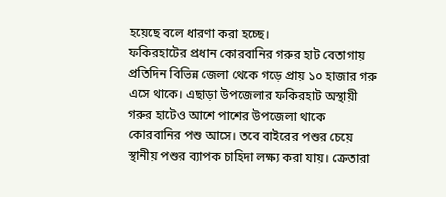হয়েছে বলে ধারণা করা হচ্ছে।
ফকিরহাটের প্রধান কোরবানির গরুর হাট বেতাগায় প্রতিদিন বিভিন্ন জেলা থেকে গড়ে প্রায় ১০ হাজার গরু এসে থাকে। এছাড়া উপজেলার ফকিরহাট অস্থায়ী গরুর হাটেও আশে পাশের উপজেলা থাকে কোরবানির পশু আসে। তবে বাইরের পশুর চেয়ে স্থানীয় পশুর ব্যাপক চাহিদা লক্ষ্য করা যায়। ক্রেতারা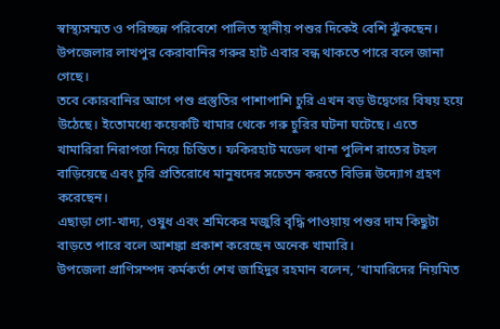স্বাস্থ্যসম্মত ও পরিচ্ছন্ন পরিবেশে পালিত স্থানীয় পশুর দিকেই বেশি ঝুঁকছেন। উপজেলার লাখপুর কেরাবানির গরুর হাট এবার বন্ধ থাকতে পারে বলে জানা গেছে।
তবে কোরবানির আগে পশু প্রস্তুতির পাশাপাশি চুরি এখন বড় উদ্বেগের বিষয় হয়ে উঠেছে। ইতোমধ্যে কয়েকটি খামার থেকে গরু চুরির ঘটনা ঘটেছে। এতে খামারিরা নিরাপত্তা নিয়ে চিন্তিত। ফকিরহাট মডেল থানা পুলিশ রাতের টহল বাড়িয়েছে এবং চুরি প্রতিরোধে মানুষদের সচেতন করতে বিভিন্ন উদ্যোগ গ্রহণ করেছেন।
এছাড়া গো-খাদ্য, ওষুধ এবং শ্রমিকের মজুরি বৃদ্ধি পাওয়ায় পশুর দাম কিছুটা বাড়তে পারে বলে আশঙ্কা প্রকাশ করেছেন অনেক খামারি।
উপজেলা প্রাণিসম্পদ কর্মকর্তা শেখ জাহিদুর রহমান বলেন, ‘খামারিদের নিয়মিত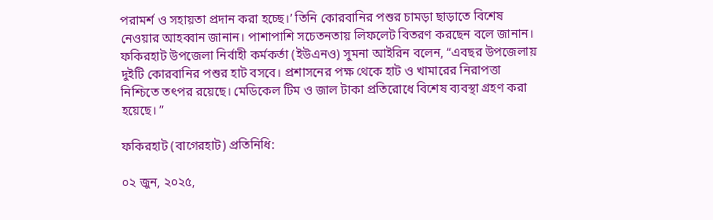পরামর্শ ও সহায়তা প্রদান করা হচ্ছে।’ তিনি কোরবানির পশুর চামড়া ছাড়াতে বিশেষ নেওয়ার আহব্বান জানান। পাশাপাশি সচেতনতায় লিফলেট বিতরণ করছেন বলে জানান।
ফকিরহাট উপজেলা নির্বাহী কর্মকর্তা (ইউএনও) সুমনা আইরিন বলেন, “এবছর উপজেলায় দুইটি কোরবানির পশুর হাট বসবে। প্রশাসনের পক্ষ থেকে হাট ও খামারের নিরাপত্তা নিশ্চিতে তৎপর রয়েছে। মেডিকেল টিম ও জাল টাকা প্রতিরোধে বিশেষ ব্যবস্থা গ্রহণ করা হয়েছে। ”

ফকিরহাট (বাগেরহাট) প্রতিনিধি:

০২ জুন, ২০২৫,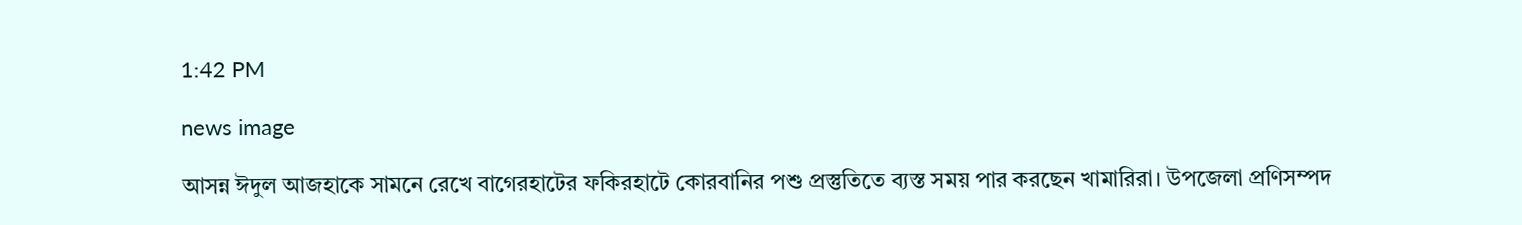1:42 PM

news image

আসন্ন ঈদুল আজহাকে সামনে রেখে বাগেরহাটের ফকিরহাটে কোরবানির পশু প্রস্তুতিতে ব্যস্ত সময় পার করছেন খামারিরা। উপজেলা প্রণিসম্পদ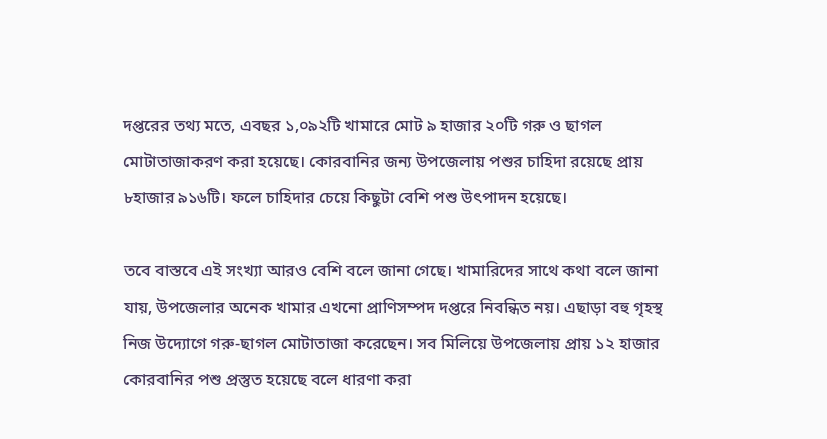দপ্তরের তথ্য মতে, এবছর ১,০৯২টি খামারে মোট ৯ হাজার ২০টি গরু ও ছাগল মোটাতাজাকরণ করা হয়েছে। কোরবানির জন্য উপজেলায় পশুর চাহিদা রয়েছে প্রায় ৮হাজার ৯১৬টি। ফলে চাহিদার চেয়ে কিছুটা বেশি পশু উৎপাদন হয়েছে।

তবে বাস্তবে এই সংখ্যা আরও বেশি বলে জানা গেছে। খামারিদের সাথে কথা বলে জানা যায়, উপজেলার অনেক খামার এখনো প্রাণিসম্পদ দপ্তরে নিবন্ধিত নয়। এছাড়া বহু গৃহস্থ নিজ উদ্যোগে গরু-ছাগল মোটাতাজা করেছেন। সব মিলিয়ে উপজেলায় প্রায় ১২ হাজার কোরবানির পশু প্রস্তুত হয়েছে বলে ধারণা করা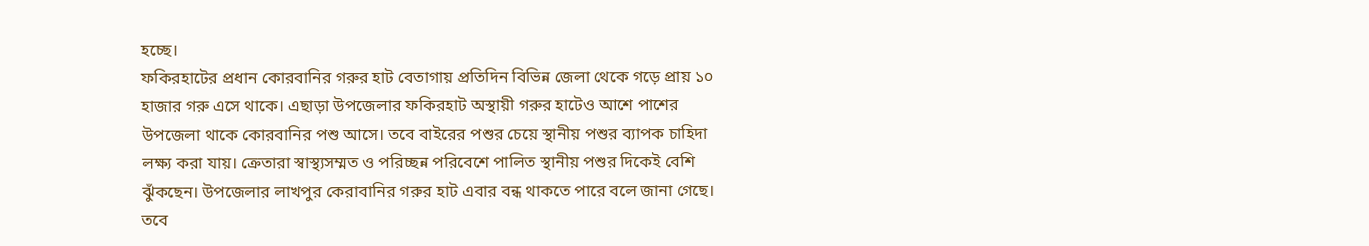হচ্ছে।
ফকিরহাটের প্রধান কোরবানির গরুর হাট বেতাগায় প্রতিদিন বিভিন্ন জেলা থেকে গড়ে প্রায় ১০ হাজার গরু এসে থাকে। এছাড়া উপজেলার ফকিরহাট অস্থায়ী গরুর হাটেও আশে পাশের উপজেলা থাকে কোরবানির পশু আসে। তবে বাইরের পশুর চেয়ে স্থানীয় পশুর ব্যাপক চাহিদা লক্ষ্য করা যায়। ক্রেতারা স্বাস্থ্যসম্মত ও পরিচ্ছন্ন পরিবেশে পালিত স্থানীয় পশুর দিকেই বেশি ঝুঁকছেন। উপজেলার লাখপুর কেরাবানির গরুর হাট এবার বন্ধ থাকতে পারে বলে জানা গেছে।
তবে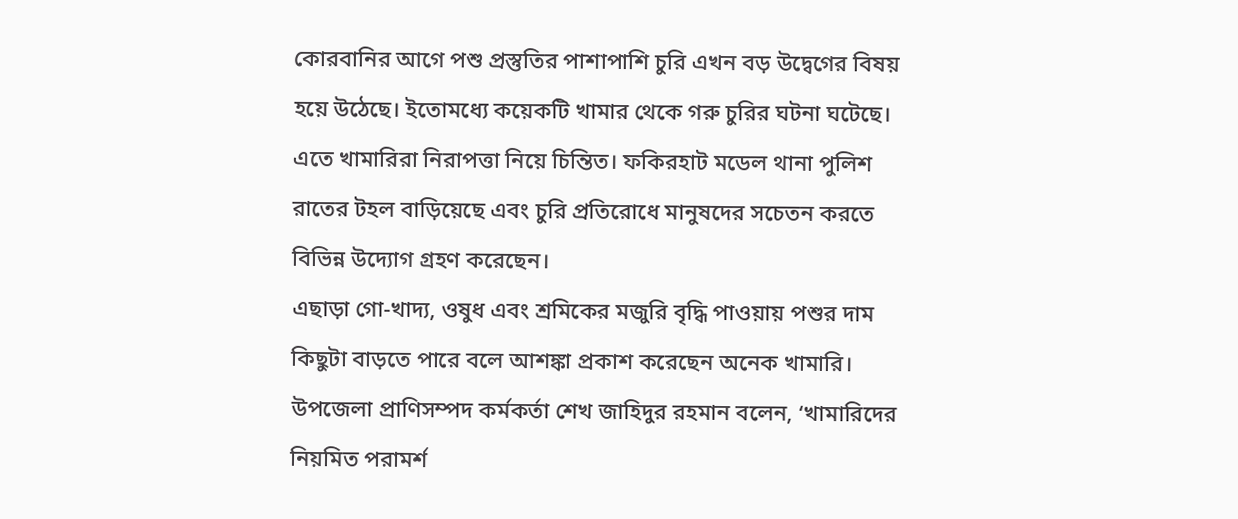কোরবানির আগে পশু প্রস্তুতির পাশাপাশি চুরি এখন বড় উদ্বেগের বিষয় হয়ে উঠেছে। ইতোমধ্যে কয়েকটি খামার থেকে গরু চুরির ঘটনা ঘটেছে। এতে খামারিরা নিরাপত্তা নিয়ে চিন্তিত। ফকিরহাট মডেল থানা পুলিশ রাতের টহল বাড়িয়েছে এবং চুরি প্রতিরোধে মানুষদের সচেতন করতে বিভিন্ন উদ্যোগ গ্রহণ করেছেন।
এছাড়া গো-খাদ্য, ওষুধ এবং শ্রমিকের মজুরি বৃদ্ধি পাওয়ায় পশুর দাম কিছুটা বাড়তে পারে বলে আশঙ্কা প্রকাশ করেছেন অনেক খামারি।
উপজেলা প্রাণিসম্পদ কর্মকর্তা শেখ জাহিদুর রহমান বলেন, ‘খামারিদের নিয়মিত পরামর্শ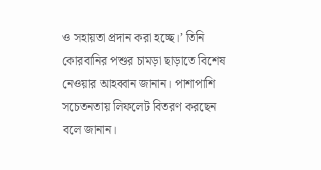ও সহায়তা প্রদান করা হচ্ছে।’ তিনি কোরবানির পশুর চামড়া ছাড়াতে বিশেষ নেওয়ার আহব্বান জানান। পাশাপাশি সচেতনতায় লিফলেট বিতরণ করছেন বলে জানান।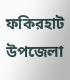ফকিরহাট উপজেলা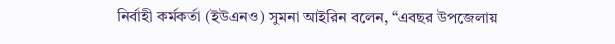নির্বাহী কর্মকর্তা (ইউএনও) সুমনা আইরিন বলেন, “এবছর উপজেলায়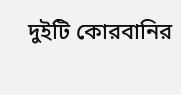দুইটি কোরবানির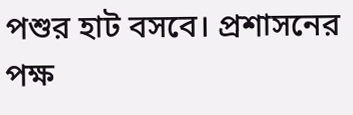পশুর হাট বসবে। প্রশাসনের পক্ষ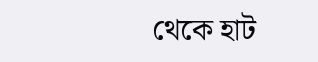থেকে হাট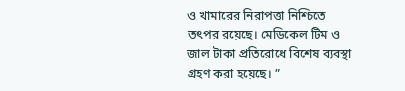ও খামারের নিরাপত্তা নিশ্চিতে তৎপর রয়েছে। মেডিকেল টিম ও জাল টাকা প্রতিরোধে বিশেষ ব্যবস্থা গ্রহণ করা হয়েছে। ”